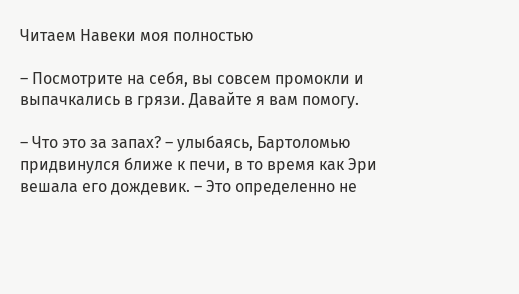Читаем Навеки моя полностью

– Посмотрите на себя, вы совсем промокли и выпачкались в грязи. Давайте я вам помогу.

– Что это за запах? – улыбаясь, Бартоломью придвинулся ближе к печи, в то время как Эри вешала его дождевик. – Это определенно не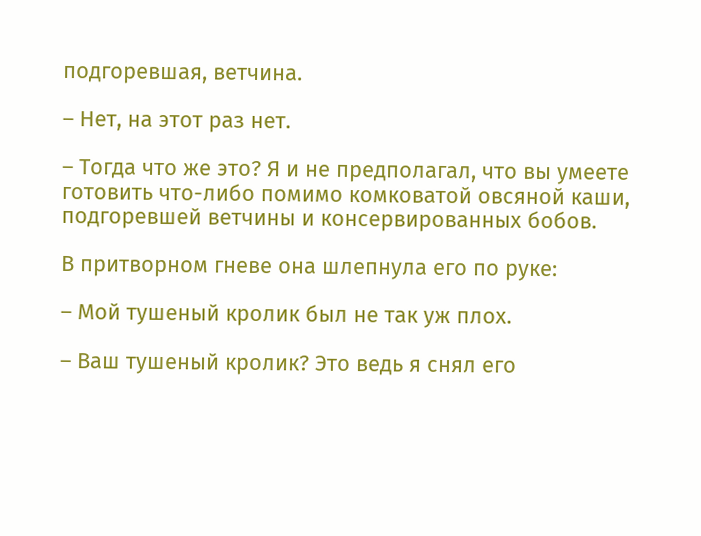подгоревшая, ветчина.

– Нет, на этот раз нет.

– Тогда что же это? Я и не предполагал, что вы умеете готовить что-либо помимо комковатой овсяной каши, подгоревшей ветчины и консервированных бобов.

В притворном гневе она шлепнула его по руке:

– Мой тушеный кролик был не так уж плох.

– Ваш тушеный кролик? Это ведь я снял его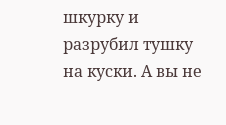шкурку и разрубил тушку на куски. А вы не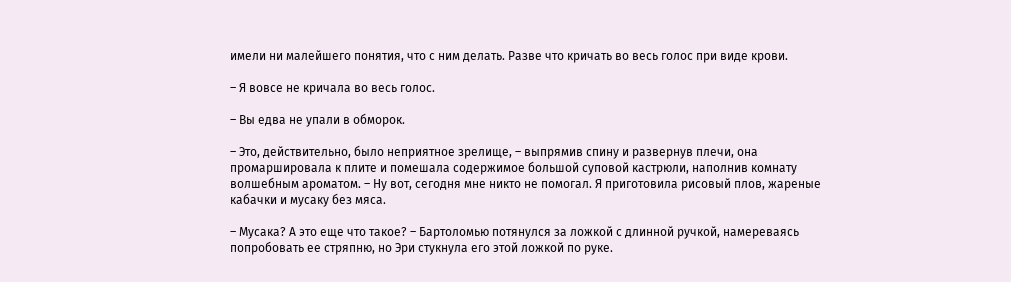имели ни малейшего понятия, что с ним делать. Разве что кричать во весь голос при виде крови.

– Я вовсе не кричала во весь голос.

– Вы едва не упали в обморок.

– Это, действительно, было неприятное зрелище, – выпрямив спину и развернув плечи, она промаршировала к плите и помешала содержимое большой суповой кастрюли, наполнив комнату волшебным ароматом. – Ну вот, сегодня мне никто не помогал. Я приготовила рисовый плов, жареные кабачки и мусаку без мяса.

– Мусака? А это еще что такое? – Бартоломью потянулся за ложкой с длинной ручкой, намереваясь попробовать ее стряпню, но Эри стукнула его этой ложкой по руке.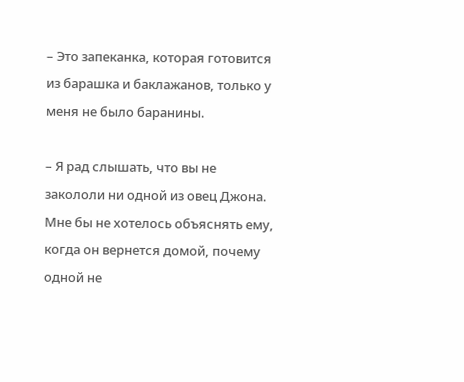– Это запеканка, которая готовится из барашка и баклажанов, только у меня не было баранины.

– Я рад слышать, что вы не закололи ни одной из овец Джона. Мне бы не хотелось объяснять ему, когда он вернется домой, почему одной не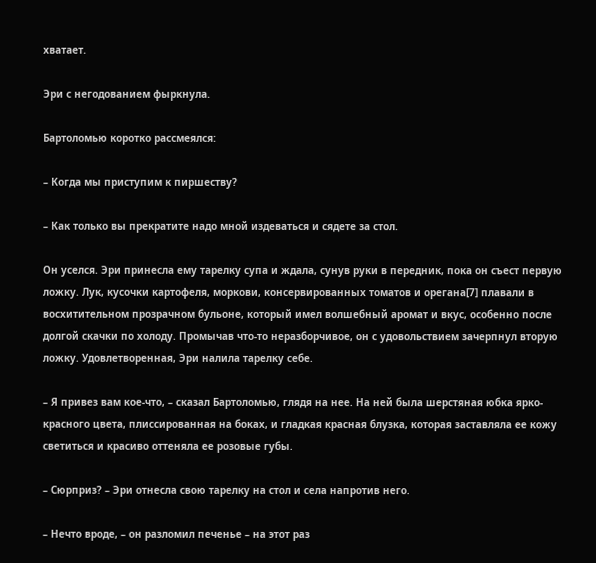хватает.

Эри с негодованием фыркнула.

Бартоломью коротко рассмеялся:

– Когда мы приступим к пиршеству?

– Как только вы прекратите надо мной издеваться и сядете за стол.

Он уселся. Эри принесла ему тарелку супа и ждала, сунув руки в передник, пока он съест первую ложку. Лук, кусочки картофеля, моркови, консервированных томатов и орегана[7] плавали в восхитительном прозрачном бульоне, который имел волшебный аромат и вкус, особенно после долгой скачки по холоду. Промычав что-то неразборчивое, он с удовольствием зачерпнул вторую ложку. Удовлетворенная, Эри налила тарелку себе.

– Я привез вам кое-что, – сказал Бартоломью, глядя на нее. На ней была шерстяная юбка ярко-красного цвета, плиссированная на боках, и гладкая красная блузка, которая заставляла ее кожу светиться и красиво оттеняла ее розовые губы.

– Сюрприз? – Эри отнесла свою тарелку на стол и села напротив него.

– Нечто вроде, – он разломил печенье – на этот раз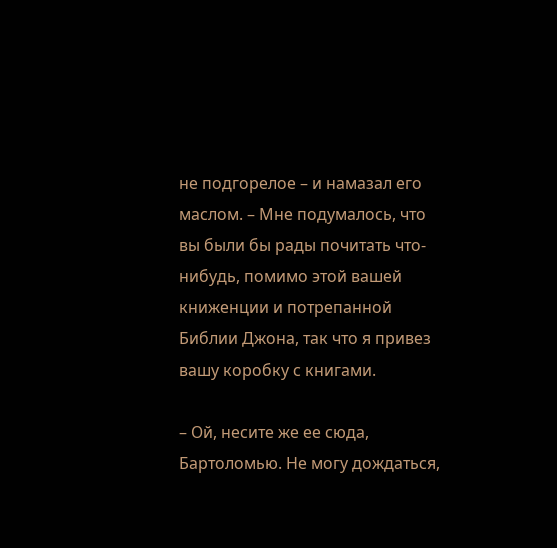не подгорелое – и намазал его маслом. – Мне подумалось, что вы были бы рады почитать что-нибудь, помимо этой вашей книженции и потрепанной Библии Джона, так что я привез вашу коробку с книгами.

– Ой, несите же ее сюда, Бартоломью. Не могу дождаться,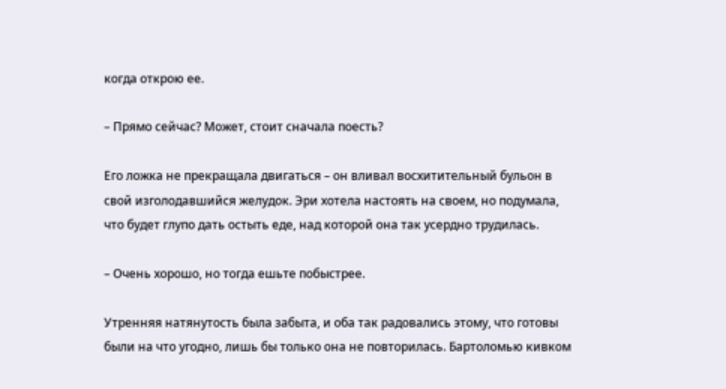когда открою ее.

– Прямо сейчас? Может, стоит сначала поесть?

Его ложка не прекращала двигаться – он вливал восхитительный бульон в свой изголодавшийся желудок. Эри хотела настоять на своем, но подумала, что будет глупо дать остыть еде, над которой она так усердно трудилась.

– Очень хорошо, но тогда ешьте побыстрее.

Утренняя натянутость была забыта, и оба так радовались этому, что готовы были на что угодно, лишь бы только она не повторилась. Бартоломью кивком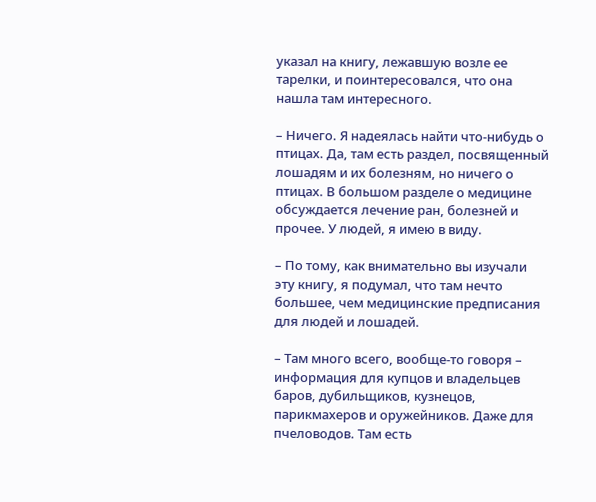указал на книгу, лежавшую возле ее тарелки, и поинтересовался, что она нашла там интересного.

– Ничего. Я надеялась найти что-нибудь о птицах. Да, там есть раздел, посвященный лошадям и их болезням, но ничего о птицах. В большом разделе о медицине обсуждается лечение ран, болезней и прочее. У людей, я имею в виду.

– По тому, как внимательно вы изучали эту книгу, я подумал, что там нечто большее, чем медицинские предписания для людей и лошадей.

– Там много всего, вообще-то говоря – информация для купцов и владельцев баров, дубильщиков, кузнецов, парикмахеров и оружейников. Даже для пчеловодов. Там есть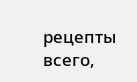рецепты всего,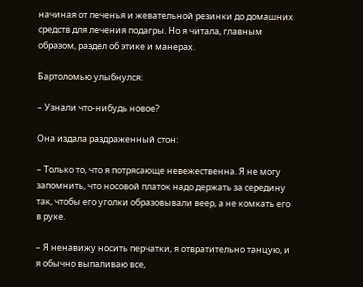начиная от печенья и жевательной резинки до домашних средств для лечения подагры. Но я читала, главным образом, раздел об этике и манерах.

Бартоломью улыбнулся:

– Узнали что-нибудь новое?

Она издала раздраженный стон:

– Только то, что я потрясающе невежественна. Я не могу запомнить, что носовой платок надо держать за середину так, чтобы его уголки образовывали веер, а не комкать его в руке.

– Я ненавижу носить перчатки, я отвратительно танцую, и я обычно выпаливаю все,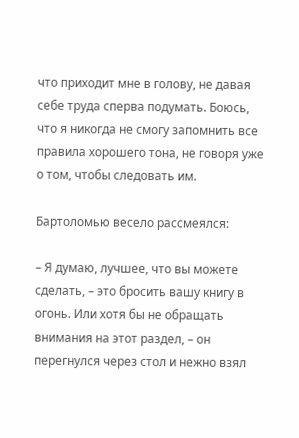что приходит мне в голову, не давая себе труда сперва подумать. Боюсь, что я никогда не смогу запомнить все правила хорошего тона, не говоря уже о том, чтобы следовать им.

Бартоломью весело рассмеялся:

– Я думаю, лучшее, что вы можете сделать, – это бросить вашу книгу в огонь. Или хотя бы не обращать внимания на этот раздел, – он перегнулся через стол и нежно взял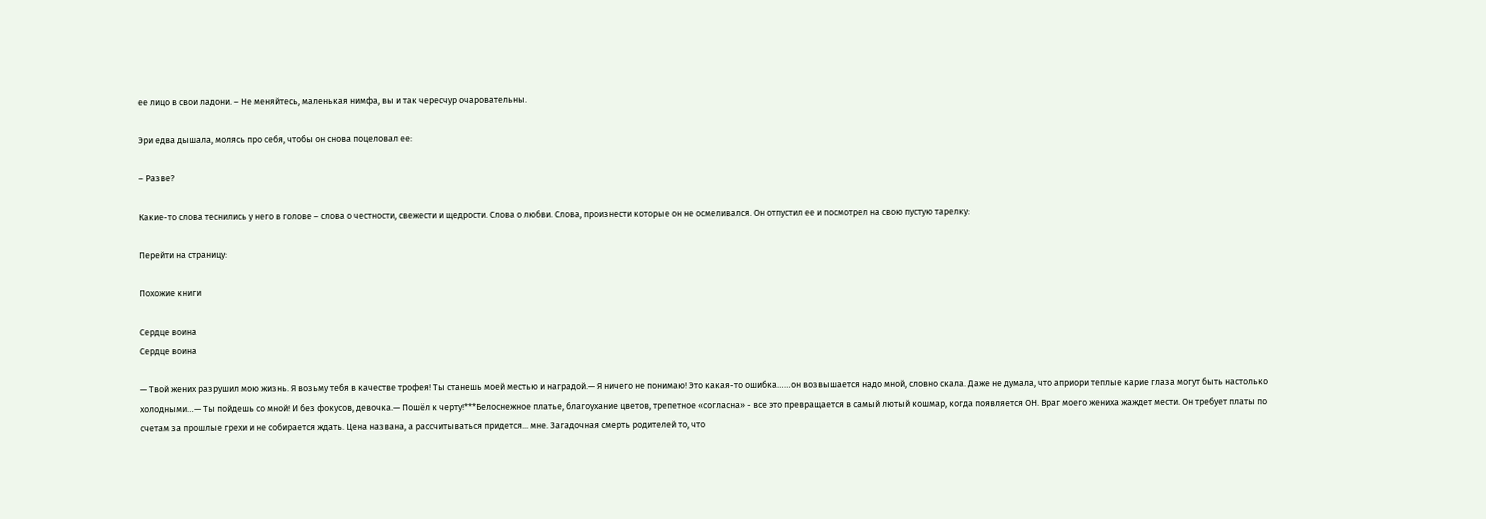ее лицо в свои ладони. – Не меняйтесь, маленькая нимфа, вы и так чересчур очаровательны.

Эри едва дышала, молясь про себя, чтобы он снова поцеловал ее:

– Разве?

Какие-то слова теснились у него в голове – слова о честности, свежести и щедрости. Слова о любви. Слова, произнести которые он не осмеливался. Он отпустил ее и посмотрел на свою пустую тарелку:

Перейти на страницу:

Похожие книги

Сердце воина
Сердце воина

— Твой жених разрушил мою жизнь. Я возьму тебя в качестве трофея! Ты станешь моей местью и наградой.— Я ничего не понимаю! Это какая-то ошибка……он возвышается надо мной, словно скала. Даже не думала, что априори теплые карие глаза могут быть настолько холодными…— Ты пойдешь со мной! И без фокусов, девочка.— Пошёл к черту!***Белоснежное платье, благоухание цветов, трепетное «согласна» - все это превращается в самый лютый кошмар, когда появляется ОН. Враг моего жениха жаждет мести. Он требует платы по счетам за прошлые грехи и не собирается ждать. Цена названа, а рассчитываться придется... мне. Загадочная смерть родителей то, что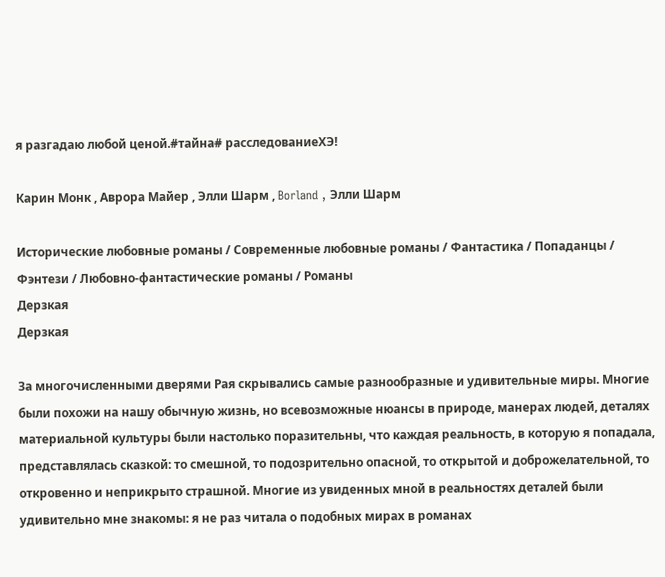я разгадаю любой ценой.#тайна# расследованиеХЭ!

Карин Монк , Аврора Майер , Элли Шарм , Borland , Элли Шарм

Исторические любовные романы / Современные любовные романы / Фантастика / Попаданцы / Фэнтези / Любовно-фантастические романы / Романы
Дерзкая
Дерзкая

За многочисленными дверями Рая скрывались самые разнообразные и удивительные миры. Многие были похожи на нашу обычную жизнь, но всевозможные нюансы в природе, манерах людей, деталях материальной культуры были настолько поразительны, что каждая реальность, в которую я попадала, представлялась сказкой: то смешной, то подозрительно опасной, то открытой и доброжелательной, то откровенно и неприкрыто страшной. Многие из увиденных мной в реальностях деталей были удивительно мне знакомы: я не раз читала о подобных мирах в романах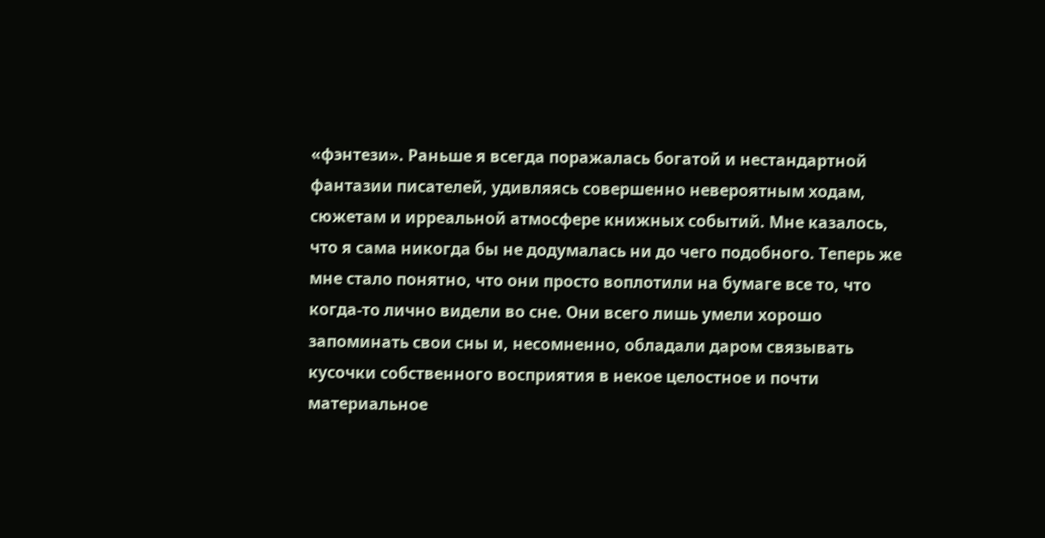«фэнтези». Раньше я всегда поражалась богатой и нестандартной фантазии писателей, удивляясь совершенно невероятным ходам, сюжетам и ирреальной атмосфере книжных событий. Мне казалось, что я сама никогда бы не додумалась ни до чего подобного. Теперь же мне стало понятно, что они просто воплотили на бумаге все то, что когда-то лично видели во сне. Они всего лишь умели хорошо запоминать свои сны и, несомненно, обладали даром связывать кусочки собственного восприятия в некое целостное и почти материальное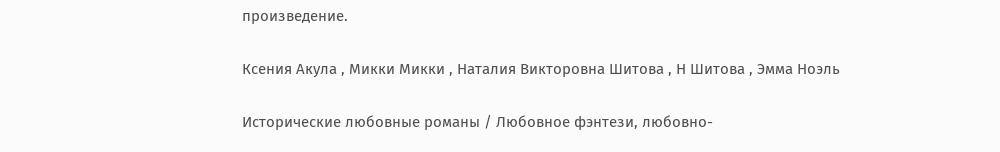произведение.

Ксения Акула , Микки Микки , Наталия Викторовна Шитова , Н Шитова , Эмма Ноэль

Исторические любовные романы / Любовное фэнтези, любовно-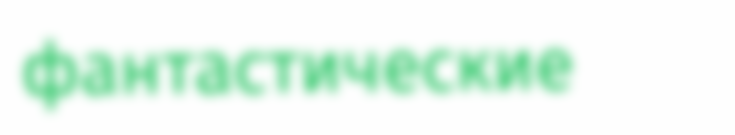фантастические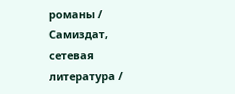романы / Самиздат, сетевая литература /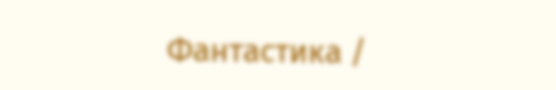Фантастика /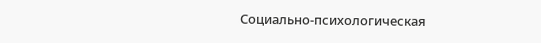Социально-психологическая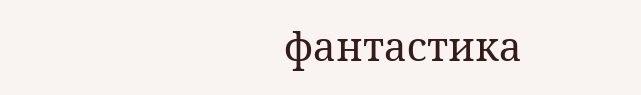фантастика